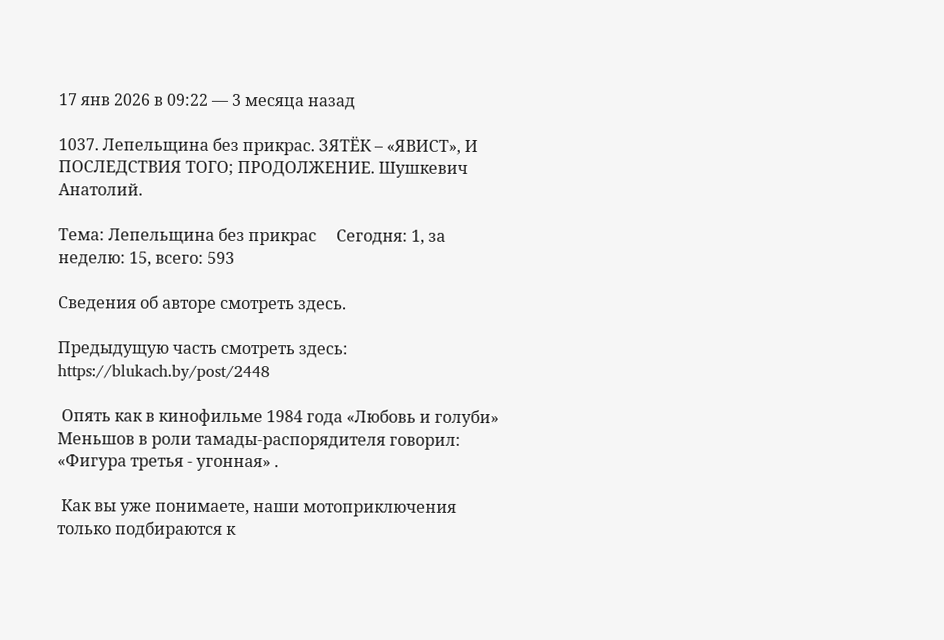17 янв 2026 в 09:22 — 3 месяца назад

1037. Лепельщина без прикрас. ЗЯТЁК – «ЯВИСТ», И ПОСЛЕДСТВИЯ ТОГО; ПРОДОЛЖЕНИЕ. Шушкевич Анатолий.

Тема: Лепельщина без прикрас     Сегодня: 1, за неделю: 15, всего: 593

Сведения об авторе смотреть здесь.

Предыдущую часть смотреть здесь: https://blukach.by/post/2448

 Опять как в кинофильме 1984 года «Любовь и голуби» Меньшов в роли тамады-распорядителя говорил: «Фигура третья - угонная» .

 Как вы уже понимаете, наши мотоприключения только подбираются к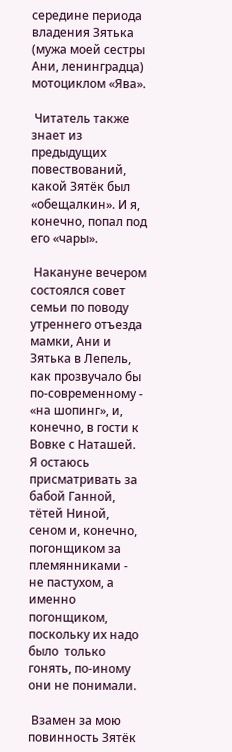середине периода владения Зятька (мужа моей сестры Ани, ленинградца) мотоциклом «Ява».

 Читатель также знает из предыдущих повествований, какой Зятёк был «обещалкин». И я, конечно, попал под его «чары».

 Накануне вечером состоялся совет семьи по поводу утреннего отъезда мамки, Ани и Зятька в Лепель, как прозвучало бы по-современному - «на шопинг», и, конечно, в гости к Вовке с Наташей. Я остаюсь присматривать за бабой Ганной, тётей Ниной, сеном и, конечно, погонщиком за племянниками - не пастухом, а именно погонщиком, поскольку их надо было  только гонять, по-иному они не понимали.

 Взамен за мою повинность Зятёк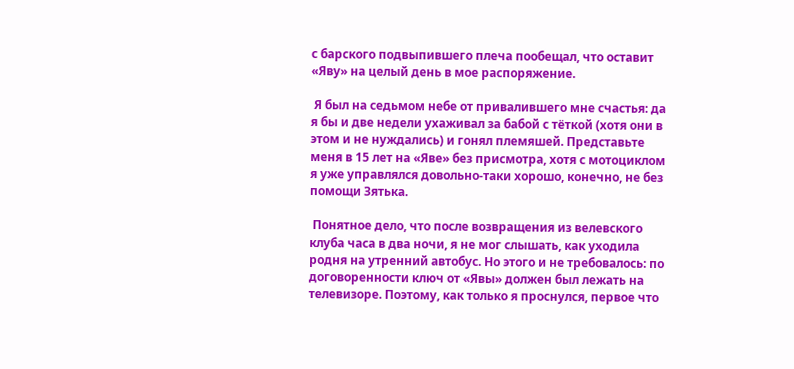с барского подвыпившего плеча пообещал, что оставит «Яву» на целый день в мое распоряжение.

 Я был на седьмом небе от привалившего мне счастья: да я бы и две недели ухаживал за бабой с тёткой (хотя они в этом и не нуждались) и гонял племяшей. Представьте меня в 15 лет на «Яве» без присмотра, хотя с мотоциклом я уже управлялся довольно-таки хорошо, конечно, не без помощи Зятька.

 Понятное дело, что после возвращения из велевского клуба часа в два ночи, я не мог слышать, как уходила родня на утренний автобус. Но этого и не требовалось: по договоренности ключ от «Явы» должен был лежать на телевизоре. Поэтому, как только я проснулся, первое что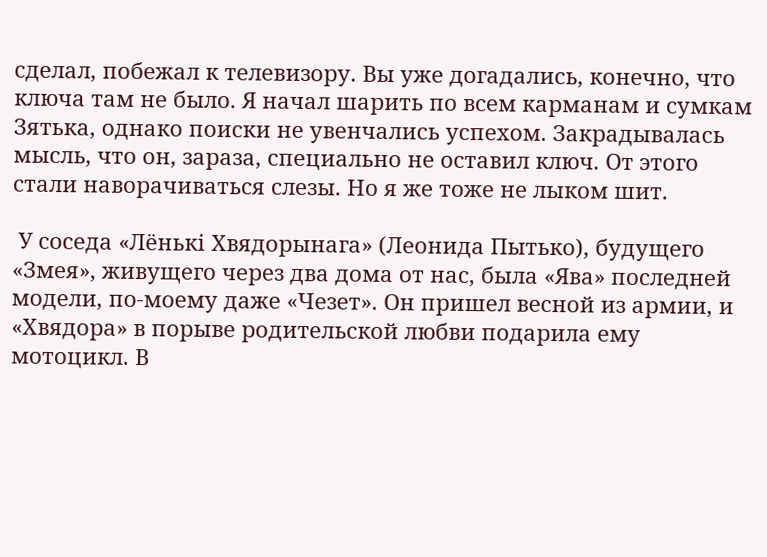сделал, побежал к телевизору. Вы уже догадались, конечно, что ключа там не было. Я начал шарить по всем карманам и сумкам Зятька, однако поиски не увенчались успехом. Закрадывалась мысль, что он, зараза, специально не оставил ключ. От этого стали наворачиваться слезы. Но я же тоже не лыком шит.

 У соседа «Лёнькі Хвядорынага» (Леонида Пытько), будущего «Змея», живущего через два дома от нас, была «Ява» последней модели, по-моему даже «Чезет». Он пришел весной из армии, и «Хвядора» в порыве родительской любви подарила ему мотоцикл. В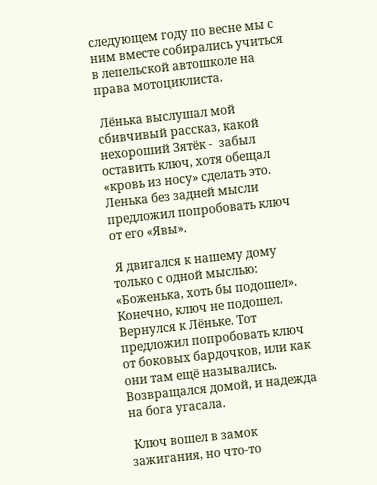следующем году по весне мы с ним вместе собирались учиться в лепельской автошколе на права мотоциклиста.

 Лёнька выслушал мой сбивчивый рассказ, какой нехороший Зятёк -  забыл оставить ключ, хотя обещал «кровь из носу» сделать это. Ленька без задней мысли предложил попробовать ключ от его «Явы».

 Я двигался к нашему дому только с одной мыслью: «Боженька, хоть бы подошел». Конечно, ключ не подошел. Вернулся к Лёньке. Тот предложил попробовать ключ от боковых бардочков, или как они там ещё назывались. Возвращался домой, и надежда на бога угасала.

 Ключ вошел в замок зажигания, но что-то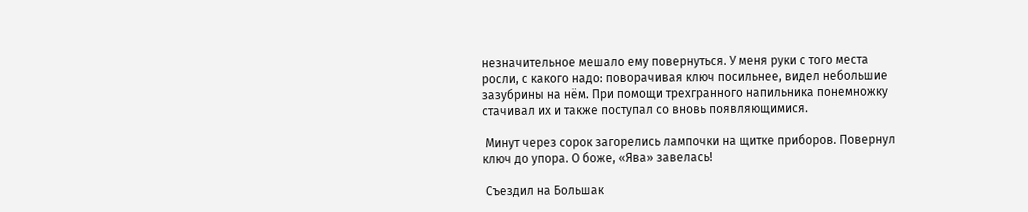незначительное мешало ему повернуться. У меня руки с того места росли, с какого надо: поворачивая ключ посильнее, видел небольшие зазубрины на нём. При помощи трехгранного напильника понемножку стачивал их и также поступал со вновь появляющимися.

 Минут через сорок загорелись лампочки на щитке приборов. Повернул ключ до упора. О боже, «Ява» завелась!

 Съездил на Большак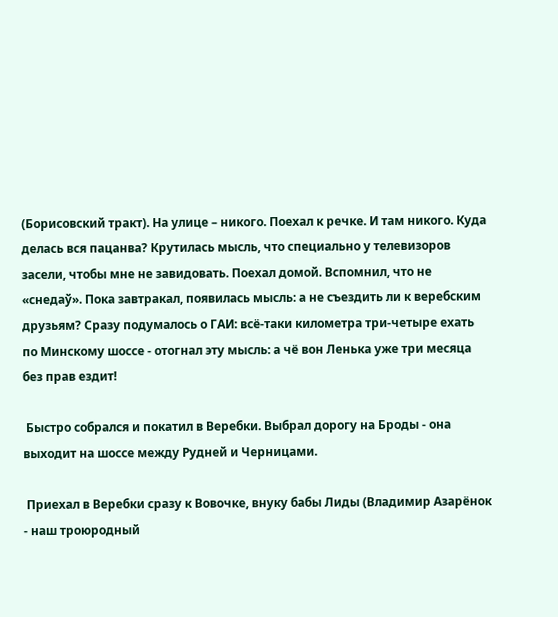(Борисовский тракт). На улице – никого. Поехал к речке. И там никого. Куда делась вся пацанва? Крутилась мысль, что специально у телевизоров засели, чтобы мне не завидовать. Поехал домой. Вспомнил, что не «снедаў». Пока завтракал, появилась мысль: а не съездить ли к веребским друзьям? Сразу подумалось о ГАИ: всё-таки километра три-четыре ехать по Минскому шоссе - отогнал эту мысль: а чё вон Ленька уже три месяца без прав ездит!

 Быстро собрался и покатил в Веребки. Выбрал дорогу на Броды - она выходит на шоссе между Рудней и Черницами.

 Приехал в Веребки сразу к Вовочке, внуку бабы Лиды (Владимир Азарёнок - наш троюродный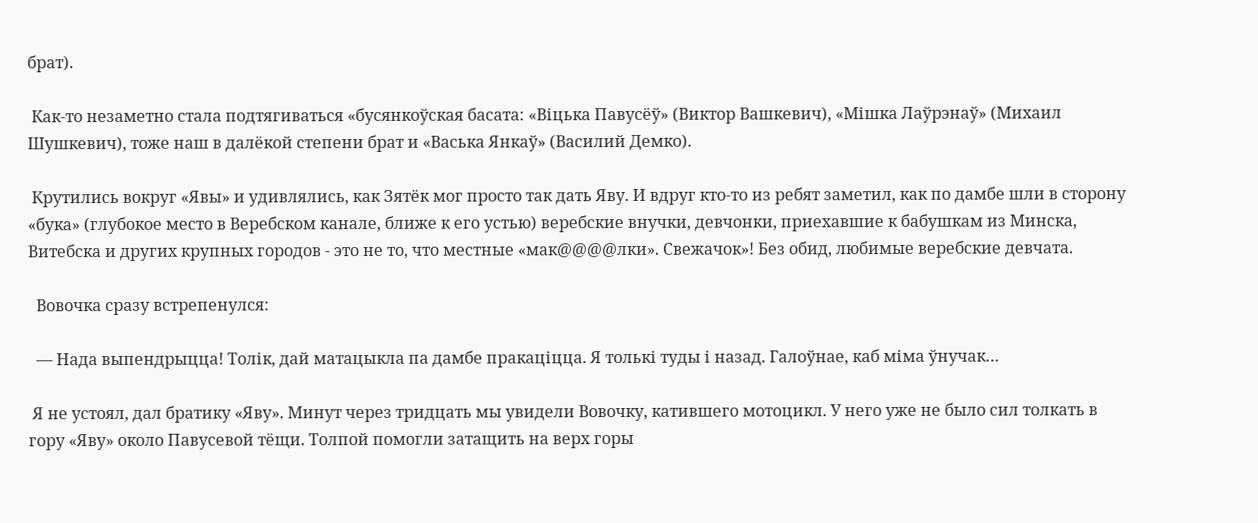брат).

 Как-то незаметно стала подтягиваться «бусянкоўская басата: «Віцька Павусёў» (Виктор Вашкевич), «Мішка Лаўрэнаў» (Михаил Шушкевич), тоже наш в далёкой степени брат и «Васька Янкаў» (Василий Демко).

 Крутились вокруг «Явы» и удивлялись, как Зятёк мог просто так дать Яву. И вдруг кто-то из ребят заметил, как по дамбе шли в сторону «бука» (глубокое место в Веребском канале, ближе к его устью) веребские внучки, девчонки, приехавшие к бабушкам из Минска, Витебска и других крупных городов - это не то, что местные «мак@@@@лки». Свежачок»! Без обид, любимые веребские девчата.

  Вовочка сразу встрепенулся:

  — Нада выпендрыцца! Толік, дай матацыкла па дамбе пракаціцца. Я толькі туды і назад. Галоўнае, каб міма ўнучак…

 Я не устоял, дал братику «Яву». Минут через тридцать мы увидели Вовочку, катившего мотоцикл. У него уже не было сил толкать в гору «Яву» около Павусевой тёщи. Толпой помогли затащить на верх горы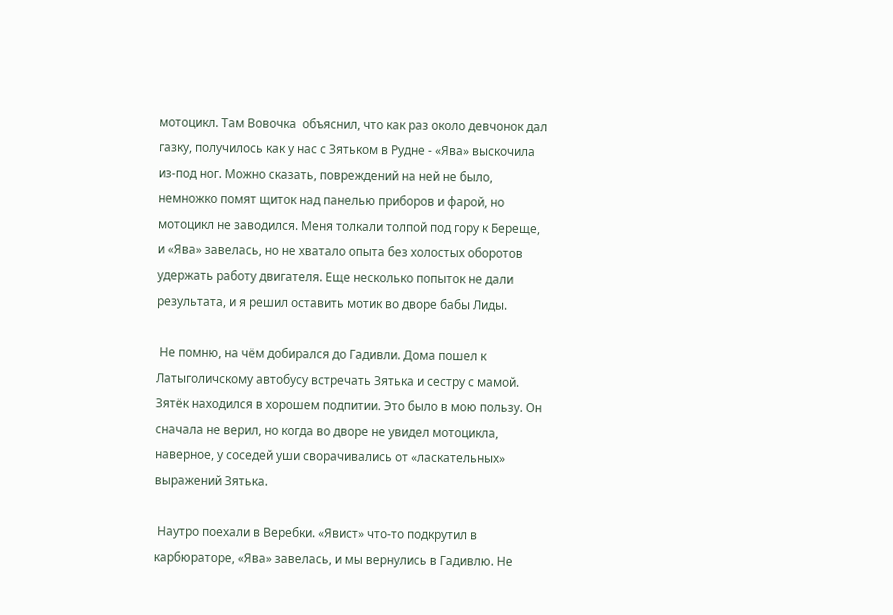мотоцикл. Там Вовочка  объяснил, что как раз около девчонок дал газку, получилось как у нас с Зятьком в Рудне - «Ява» выскочила из-под ног. Можно сказать, повреждений на ней не было, немножко помят щиток над панелью приборов и фарой, но мотоцикл не заводился. Меня толкали толпой под гору к Береще, и «Ява» завелась, но не хватало опыта без холостых оборотов удержать работу двигателя. Еще несколько попыток не дали результата, и я решил оставить мотик во дворе бабы Лиды.

 Не помню, на чём добирался до Гадивли. Дома пошел к Латыголичскому автобусу встречать Зятька и сестру с мамой. Зятёк находился в хорошем подпитии. Это было в мою пользу. Он сначала не верил, но когда во дворе не увидел мотоцикла, наверное, у соседей уши сворачивались от «ласкательных» выражений Зятька.

 Наутро поехали в Веребки. «Явист» что-то подкрутил в карбюраторе, «Ява» завелась, и мы вернулись в Гадивлю. Не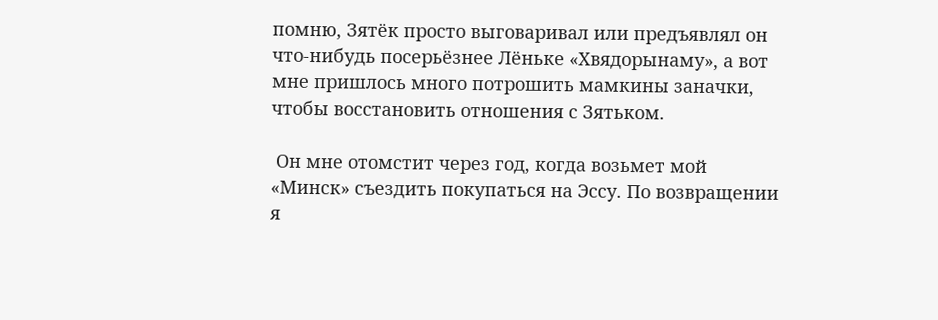помню, Зятёк просто выговаривал или предъявлял он что-нибудь посерьёзнее Лёньке «Хвядорынаму», а вот мне пришлось много потрошить мамкины заначки, чтобы восстановить отношения с Зятьком.

 Он мне отомстит через год, когда возьмет мой «Минск» съездить покупаться на Эссу. По возвращении я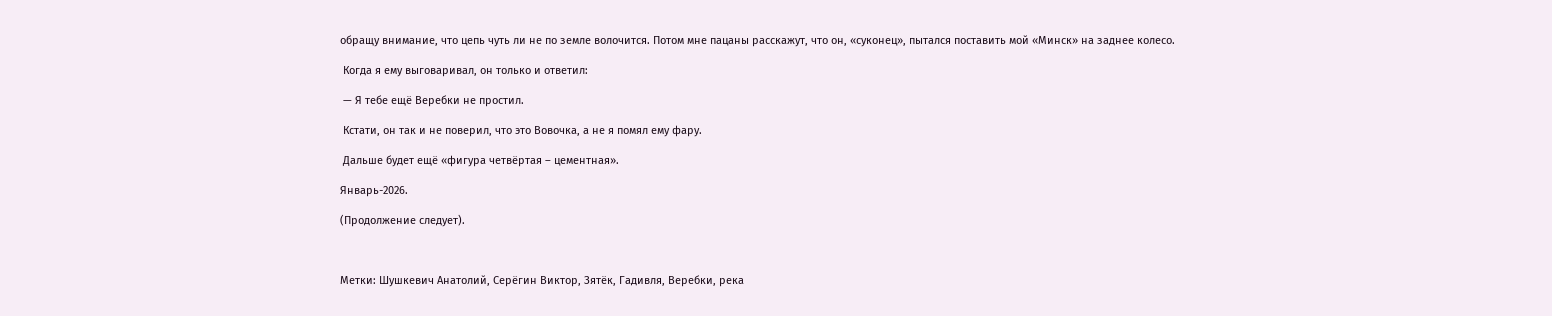обращу внимание, что цепь чуть ли не по земле волочится. Потом мне пацаны расскажут, что он, «суконец», пытался поставить мой «Минск» на заднее колесо.

 Когда я ему выговаривал, он только и ответил:

 — Я тебе ещё Веребки не простил.

 Кстати, он так и не поверил, что это Вовочка, а не я помял ему фару.

 Дальше будет ещё «фигура четвёртая – цементная».

Январь-2026.

(Продолжение следует).



Метки: Шушкевич Анатолий, Серёгин Виктор, Зятёк, Гадивля, Веребки, река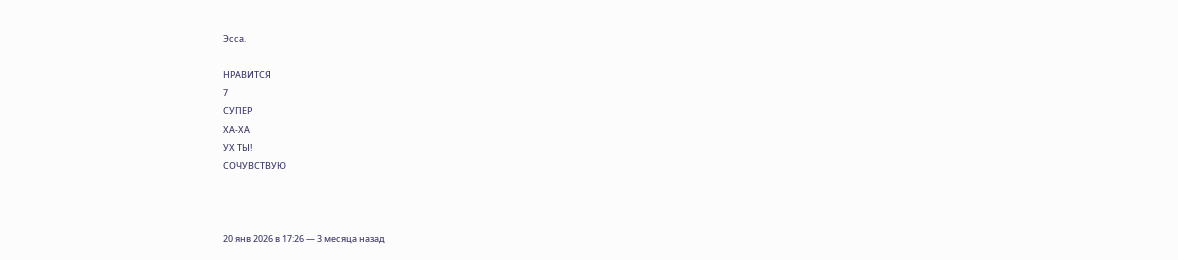Эсса.

НРАВИТСЯ
7
СУПЕР
ХА-ХА
УХ ТЫ!
СОЧУВСТВУЮ



20 янв 2026 в 17:26 — 3 месяца назад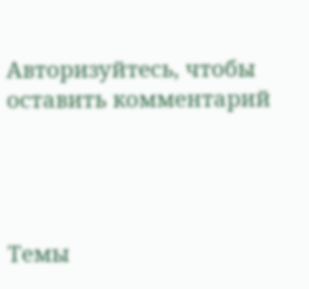Авторизуйтесь, чтобы оставить комментарий




Темы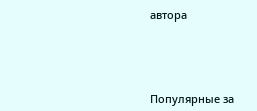автора





Популярные за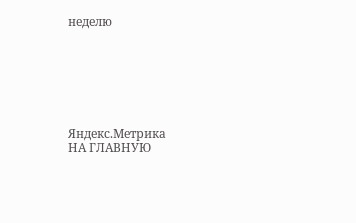неделю







Яндекс.Метрика
НА ГЛАВНУЮ